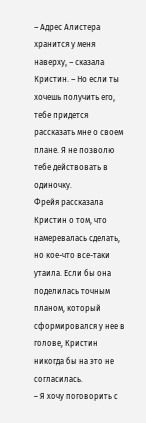– Адрес Алистера хранится у меня наверху, – сказала Кристин. – Но если ты хочешь получить его, тебе придется рассказать мне о своем плане. Я не позволю тебе действовать в одиночку.
Фрейя рассказала Кристин о том, что намеревалась сделать, но кое-что все-таки утаила. Если бы она поделилась точным планом, который сформировался у нее в голове, Кристин никогда бы на это не согласилась.
– Я хочу поговорить с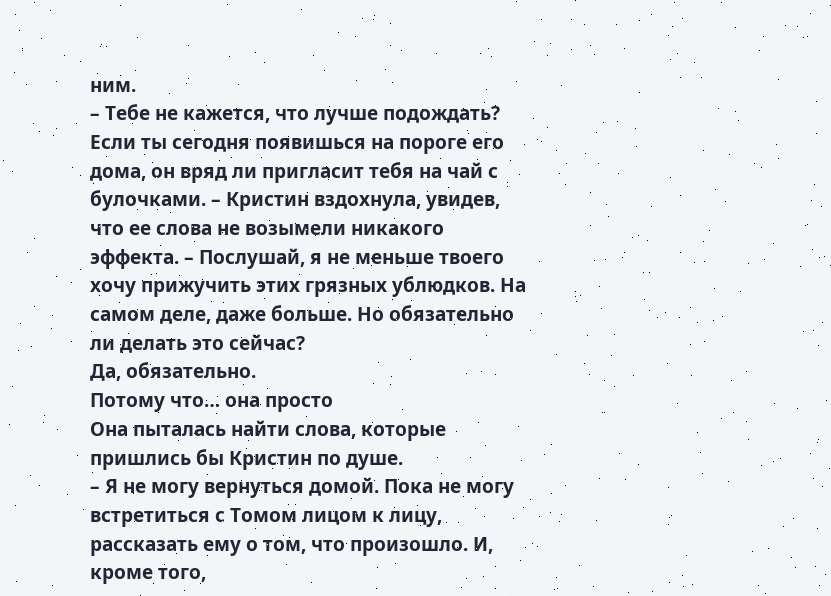ним.
– Тебе не кажется, что лучше подождать? Если ты сегодня появишься на пороге его дома, он вряд ли пригласит тебя на чай с булочками. – Кристин вздохнула, увидев, что ее слова не возымели никакого эффекта. – Послушай, я не меньше твоего хочу прижучить этих грязных ублюдков. На самом деле, даже больше. Но обязательно ли делать это сейчас?
Да, обязательно.
Потому что… она просто
Она пыталась найти слова, которые пришлись бы Кристин по душе.
– Я не могу вернуться домой. Пока не могу встретиться с Томом лицом к лицу, рассказать ему о том, что произошло. И, кроме того,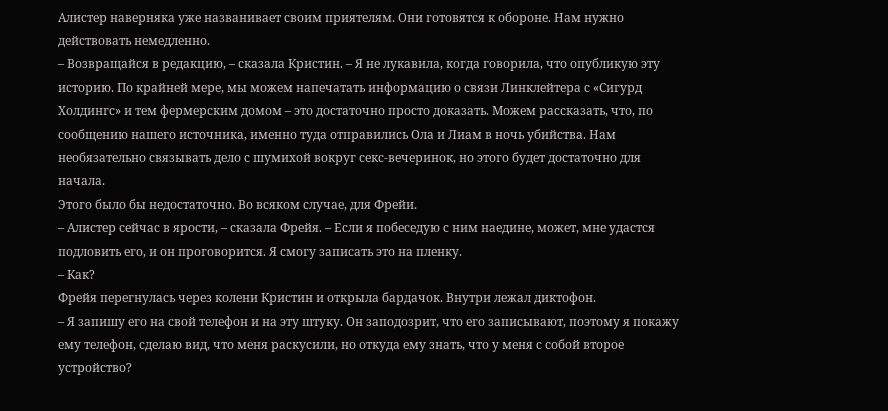Алистер наверняка уже названивает своим приятелям. Они готовятся к обороне. Нам нужно действовать немедленно.
– Возвращайся в редакцию, – сказала Кристин. – Я не лукавила, когда говорила, что опубликую эту историю. По крайней мере, мы можем напечатать информацию о связи Линклейтера с «Сигурд Холдингс» и тем фермерским домом – это достаточно просто доказать. Можем рассказать, что, по сообщению нашего источника, именно туда отправились Ола и Лиам в ночь убийства. Нам необязательно связывать дело с шумихой вокруг секс-вечеринок, но этого будет достаточно для начала.
Этого было бы недостаточно. Во всяком случае, для Фрейи.
– Алистер сейчас в ярости, – сказала Фрейя. – Если я побеседую с ним наедине, может, мне удастся подловить его, и он проговорится. Я смогу записать это на пленку.
– Как?
Фрейя перегнулась через колени Кристин и открыла бардачок. Внутри лежал диктофон.
– Я запишу его на свой телефон и на эту штуку. Он заподозрит, что его записывают, поэтому я покажу ему телефон, сделаю вид, что меня раскусили, но откуда ему знать, что у меня с собой второе устройство?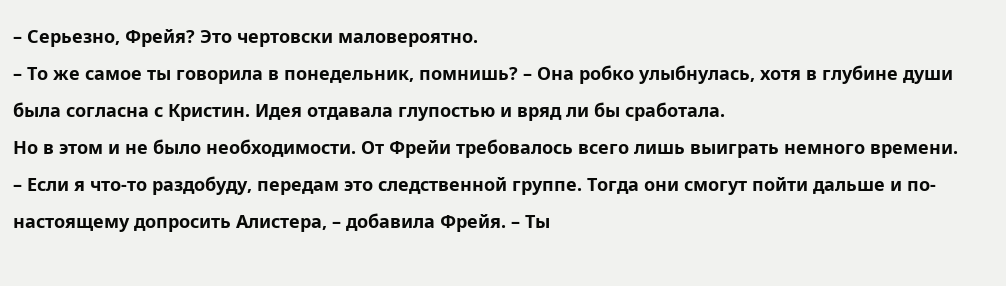– Серьезно, Фрейя? Это чертовски маловероятно.
– То же самое ты говорила в понедельник, помнишь? – Она робко улыбнулась, хотя в глубине души была согласна с Кристин. Идея отдавала глупостью и вряд ли бы сработала.
Но в этом и не было необходимости. От Фрейи требовалось всего лишь выиграть немного времени.
– Если я что-то раздобуду, передам это следственной группе. Тогда они смогут пойти дальше и по-настоящему допросить Алистера, – добавила Фрейя. – Ты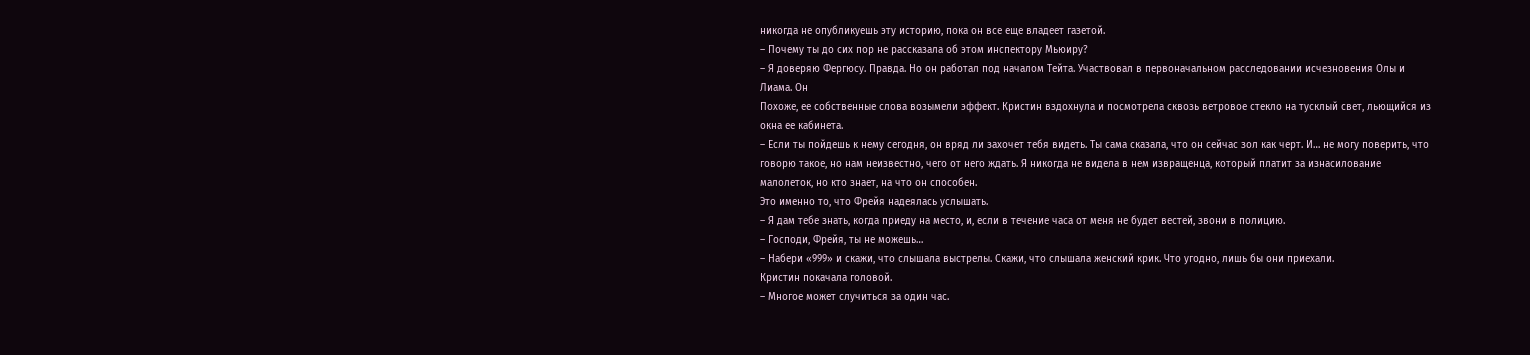никогда не опубликуешь эту историю, пока он все еще владеет газетой.
– Почему ты до сих пор не рассказала об этом инспектору Мьюиру?
– Я доверяю Фергюсу. Правда. Но он работал под началом Тейта. Участвовал в первоначальном расследовании исчезновения Олы и Лиама. Он
Похоже, ее собственные слова возымели эффект. Кристин вздохнула и посмотрела сквозь ветровое стекло на тусклый свет, льющийся из окна ее кабинета.
– Если ты пойдешь к нему сегодня, он вряд ли захочет тебя видеть. Ты сама сказала, что он сейчас зол как черт. И… не могу поверить, что говорю такое, но нам неизвестно, чего от него ждать. Я никогда не видела в нем извращенца, который платит за изнасилование малолеток, но кто знает, на что он способен.
Это именно то, что Фрейя надеялась услышать.
– Я дам тебе знать, когда приеду на место, и, если в течение часа от меня не будет вестей, звони в полицию.
– Господи, Фрейя, ты не можешь…
– Набери «999» и скажи, что слышала выстрелы. Скажи, что слышала женский крик. Что угодно, лишь бы они приехали.
Кристин покачала головой.
– Многое может случиться за один час.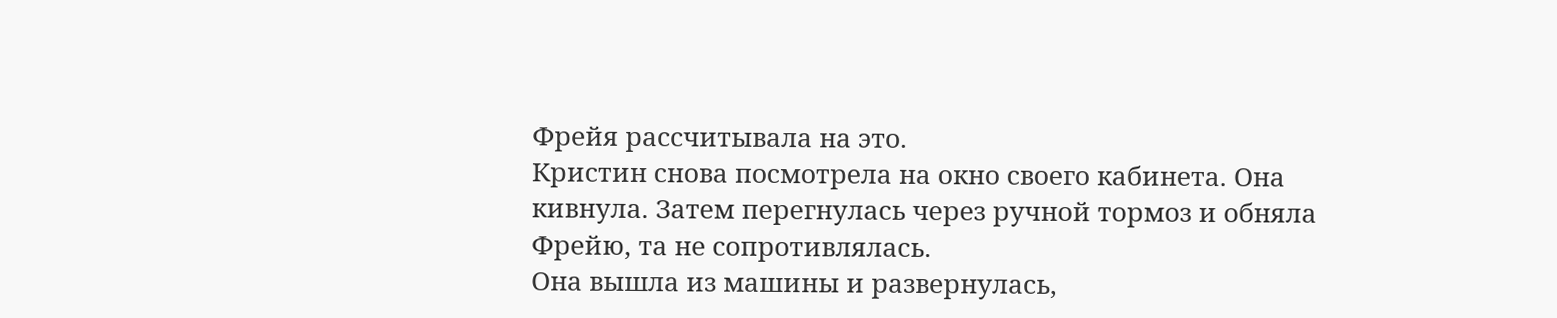Фрейя рассчитывала на это.
Кристин снова посмотрела на окно своего кабинета. Она кивнула. Затем перегнулась через ручной тормоз и обняла Фрейю, та не сопротивлялась.
Она вышла из машины и развернулась,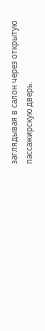заглядывая в салон через открытую пассажирскую дверь.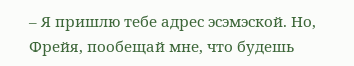– Я пришлю тебе адрес эсэмэской. Но, Фрейя, пообещай мне, что будешь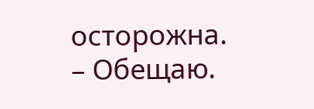осторожна.
– Обещаю.